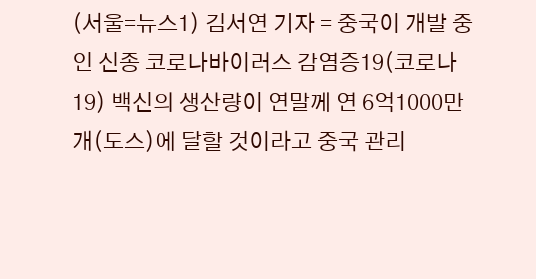(서울=뉴스1) 김서연 기자 = 중국이 개발 중인 신종 코로나바이러스 감염증19(코로나19) 백신의 생산량이 연말께 연 6억1000만개(도스)에 달할 것이라고 중국 관리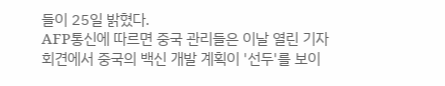들이 25일 밝혔다.
AFP통신에 따르면 중국 관리들은 이날 열린 기자회견에서 중국의 백신 개발 계획이 '선두'를 보이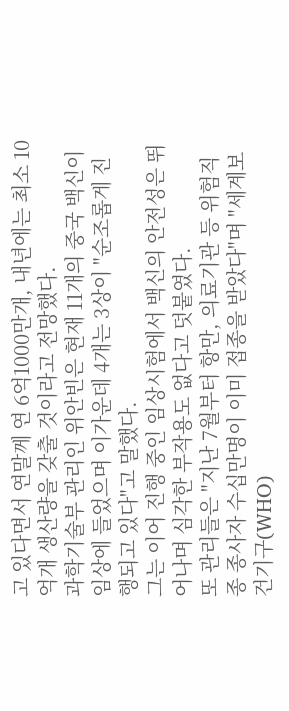고 있다면서 연말께 연 6억1000만개, 내년에는 최소 10억개 생산량을 갖출 것이라고 전망했다.
과학기술부 관리인 위안빈은 현재 11개의 중국 백신이 임상에 들었으며 이가운데 4개는 3상이 "순조롭게 진행되고 있다"고 말했다.
그는 이어 진행 중인 임상시험에서 백신의 안전성은 뛰어나며 심각한 부작용도 없다고 덧붙였다.
또 관리들은 "지난 7월부터 항만, 의료기관 등 위험직종 종사자 수십만명이 이미 접종을 받았다"며 "세계보건기구(WHO)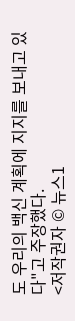도 우리의 백신 계획에 지지를 보내고 있다"고 주장했다.
<저작권자 © 뉴스1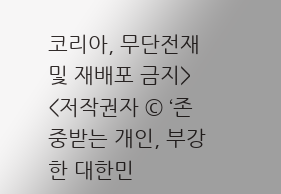코리아, 무단전재 및 재배포 금지>
<저작권자 © ‘존중받는 개인, 부강한 대한민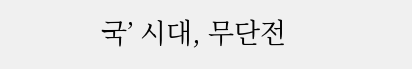국’ 시대, 무단전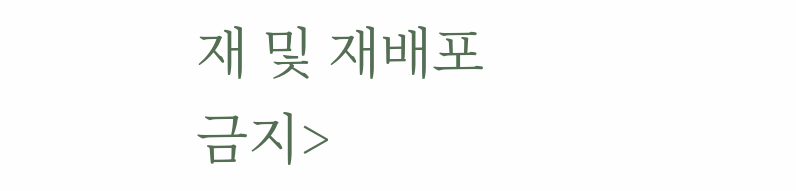재 및 재배포 금지>